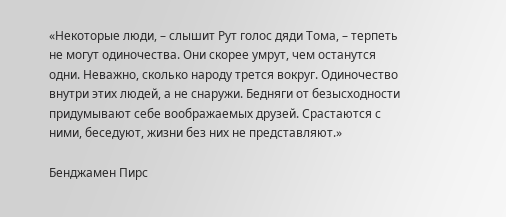«Некоторые люди, – слышит Рут голос дяди Тома, – терпеть не могут одиночества. Они скорее умрут, чем останутся одни. Неважно, сколько народу трется вокруг. Одиночество внутри этих людей, а не снаружи. Бедняги от безысходности придумывают себе воображаемых друзей. Срастаются с ними, беседуют, жизни без них не представляют.»

Бенджамен Пирс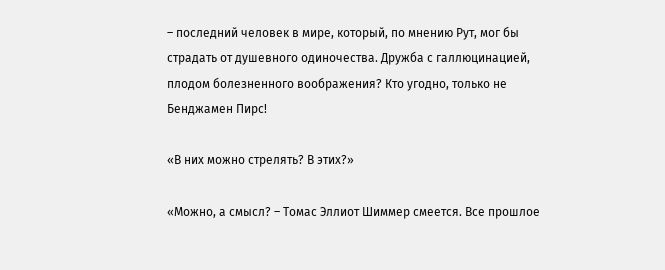– последний человек в мире, который, по мнению Рут, мог бы страдать от душевного одиночества. Дружба с галлюцинацией, плодом болезненного воображения? Кто угодно, только не Бенджамен Пирс!

«В них можно стрелять? В этих?»

«Можно, а смысл? – Томас Эллиот Шиммер смеется. Все прошлое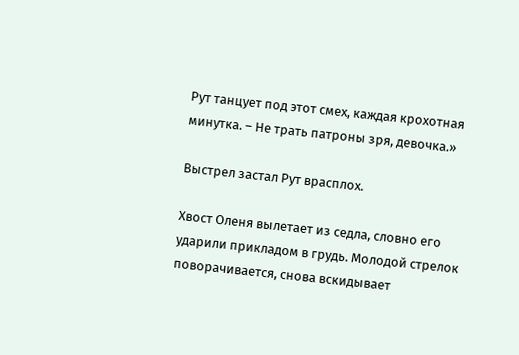Рут танцует под этот смех, каждая крохотная минутка. – Не трать патроны зря, девочка.»

Выстрел застал Рут врасплох.

Хвост Оленя вылетает из седла, словно его ударили прикладом в грудь. Молодой стрелок поворачивается, снова вскидывает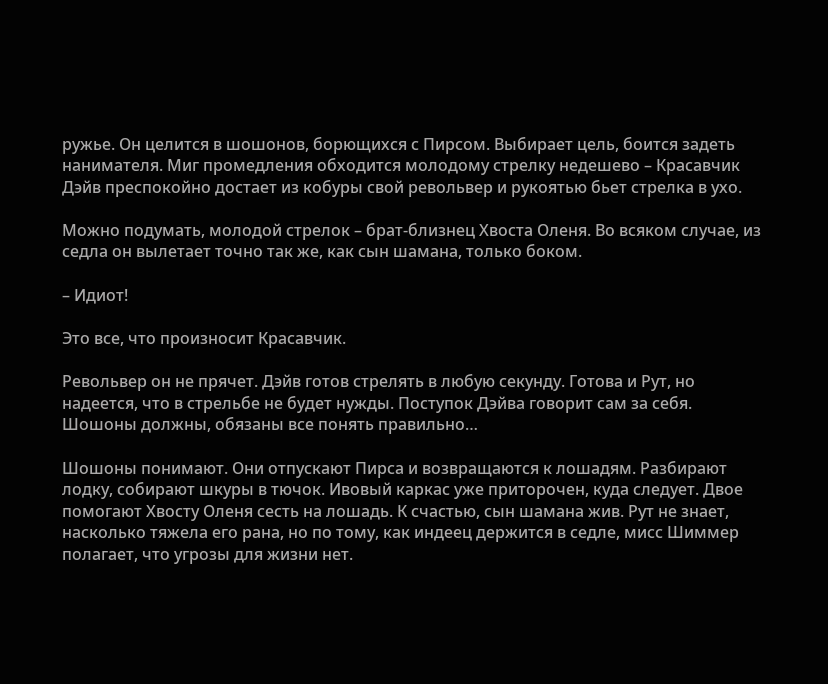ружье. Он целится в шошонов, борющихся с Пирсом. Выбирает цель, боится задеть нанимателя. Миг промедления обходится молодому стрелку недешево – Красавчик Дэйв преспокойно достает из кобуры свой револьвер и рукоятью бьет стрелка в ухо.

Можно подумать, молодой стрелок – брат-близнец Хвоста Оленя. Во всяком случае, из седла он вылетает точно так же, как сын шамана, только боком.

– Идиот!

Это все, что произносит Красавчик.

Револьвер он не прячет. Дэйв готов стрелять в любую секунду. Готова и Рут, но надеется, что в стрельбе не будет нужды. Поступок Дэйва говорит сам за себя. Шошоны должны, обязаны все понять правильно…

Шошоны понимают. Они отпускают Пирса и возвращаются к лошадям. Разбирают лодку, собирают шкуры в тючок. Ивовый каркас уже приторочен, куда следует. Двое помогают Хвосту Оленя сесть на лошадь. К счастью, сын шамана жив. Рут не знает, насколько тяжела его рана, но по тому, как индеец держится в седле, мисс Шиммер полагает, что угрозы для жизни нет.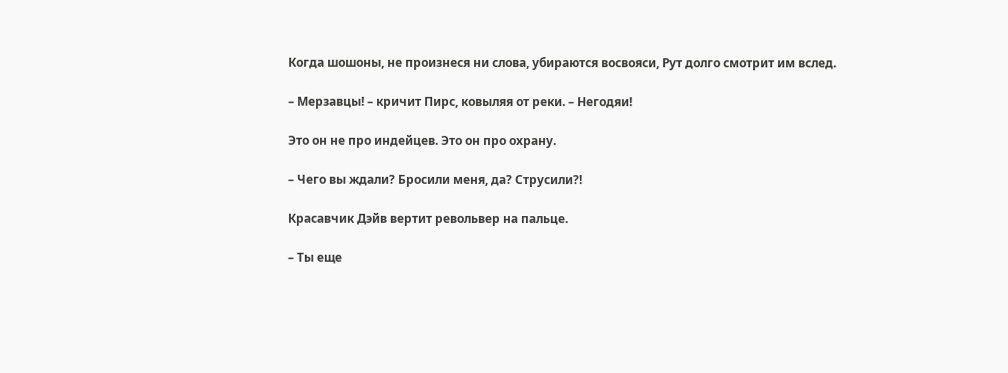Когда шошоны, не произнеся ни слова, убираются восвояси, Рут долго смотрит им вслед.

– Мерзавцы! – кричит Пирс, ковыляя от реки. – Негодяи!

Это он не про индейцев. Это он про охрану.

– Чего вы ждали? Бросили меня, да? Струсили?!

Красавчик Дэйв вертит револьвер на пальце.

– Ты еще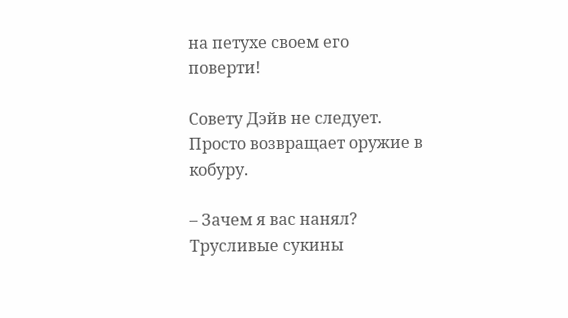на петухе своем его поверти!

Совету Дэйв не следует. Просто возвращает оружие в кобуру.

– Зачем я вас нанял? Трусливые сукины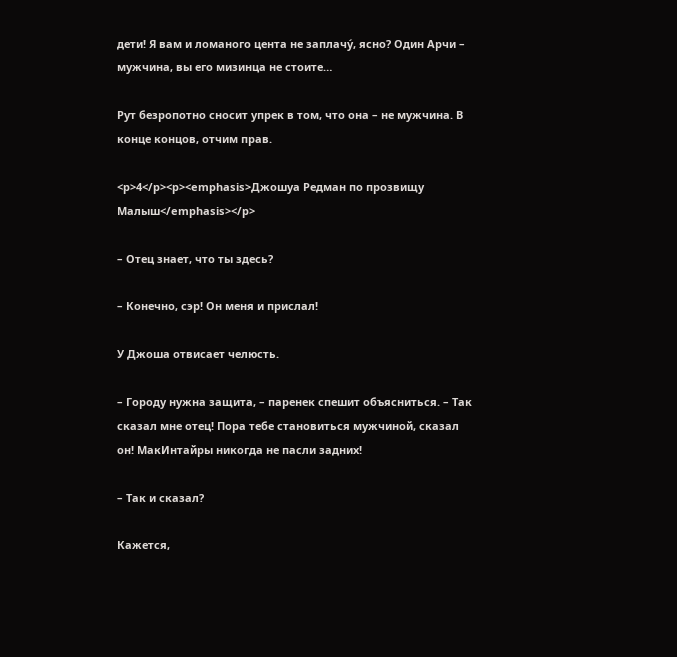дети! Я вам и ломаного цента не заплачу́, ясно? Один Арчи – мужчина, вы его мизинца не стоите…

Рут безропотно сносит упрек в том, что она – не мужчина. В конце концов, отчим прав.

<p>4</p><p><emphasis>Джошуа Редман по прозвищу Малыш</emphasis></p>

– Отец знает, что ты здесь?

– Конечно, сэр! Он меня и прислал!

У Джоша отвисает челюсть.

– Городу нужна защита, – паренек спешит объясниться. – Так сказал мне отец! Пора тебе становиться мужчиной, сказал он! МакИнтайры никогда не пасли задних!

– Так и сказал?

Кажется,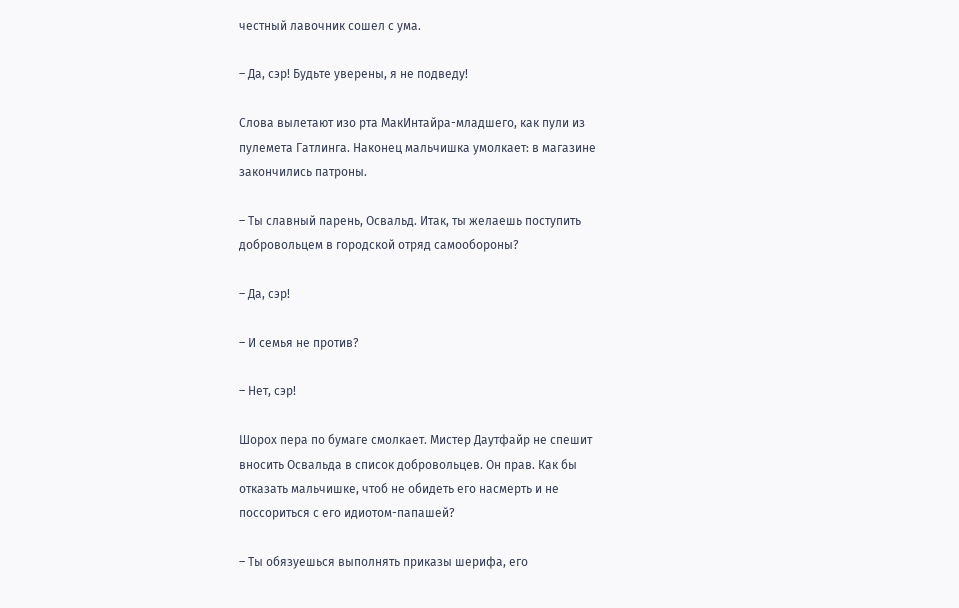честный лавочник сошел с ума.

– Да, сэр! Будьте уверены, я не подведу!

Слова вылетают изо рта МакИнтайра-младшего, как пули из пулемета Гатлинга. Наконец мальчишка умолкает: в магазине закончились патроны.

– Ты славный парень, Освальд. Итак, ты желаешь поступить добровольцем в городской отряд самообороны?

– Да, сэр!

– И семья не против?

– Нет, сэр!

Шорох пера по бумаге смолкает. Мистер Даутфайр не спешит вносить Освальда в список добровольцев. Он прав. Как бы отказать мальчишке, чтоб не обидеть его насмерть и не поссориться с его идиотом-папашей?

– Ты обязуешься выполнять приказы шерифа, его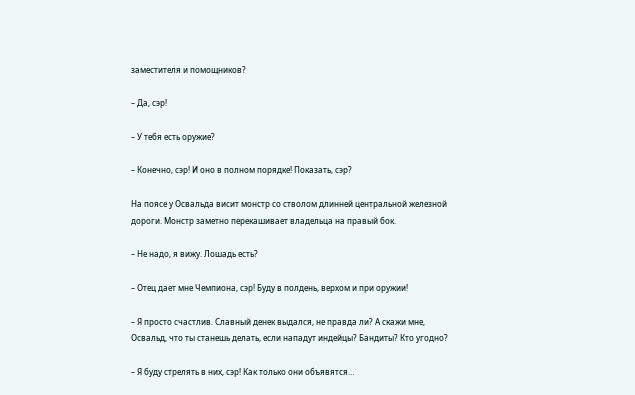заместителя и помощников?

– Да, сэр!

– У тебя есть оружие?

– Конечно, сэр! И оно в полном порядке! Показать, сэр?

На поясе у Освальда висит монстр со стволом длинней центральной железной дороги. Монстр заметно перекашивает владельца на правый бок.

– Не надо, я вижу. Лошадь есть?

– Отец дает мне Чемпиона, сэр! Буду в полдень, верхом и при оружии!

– Я просто счастлив. Славный денек выдался, не правда ли? А скажи мне, Освальд, что ты станешь делать, если нападут индейцы? Бандиты? Кто угодно?

– Я буду стрелять в них, сэр! Как только они объявятся…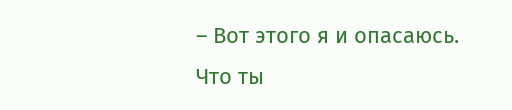– Вот этого я и опасаюсь. Что ты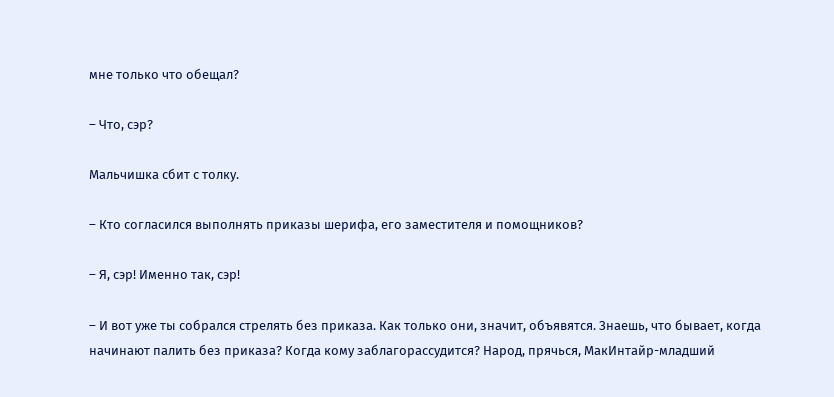мне только что обещал?

– Что, сэр?

Мальчишка сбит с толку.

– Кто согласился выполнять приказы шерифа, его заместителя и помощников?

– Я, сэр! Именно так, сэр!

– И вот уже ты собрался стрелять без приказа. Как только они, значит, объявятся. Знаешь, что бывает, когда начинают палить без приказа? Когда кому заблагорассудится? Народ, прячься, МакИнтайр-младший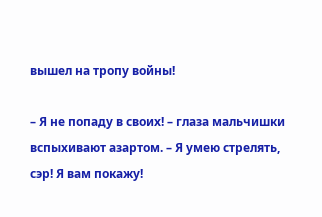вышел на тропу войны!

– Я не попаду в своих! – глаза мальчишки вспыхивают азартом. – Я умею стрелять, сэр! Я вам покажу!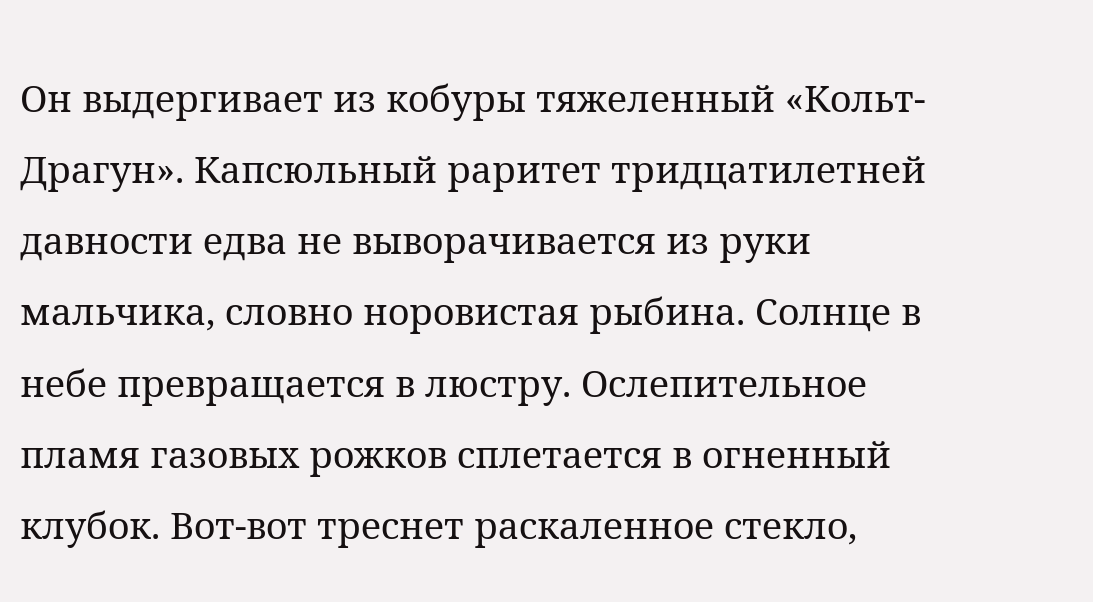Он выдергивает из кобуры тяжеленный «Кольт-Драгун». Капсюльный раритет тридцатилетней давности едва не выворачивается из руки мальчика, словно норовистая рыбина. Солнце в небе превращается в люстру. Ослепительное пламя газовых рожков сплетается в огненный клубок. Вот-вот треснет раскаленное стекло,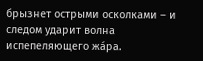брызнет острыми осколками – и следом ударит волна испепеляющего жа́ра.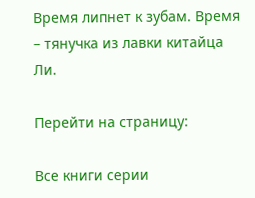Время липнет к зубам. Время – тянучка из лавки китайца Ли.

Перейти на страницу:

Все книги серии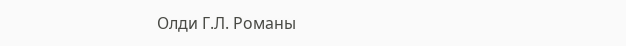Олди Г.Л. Романы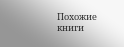Похожие книги